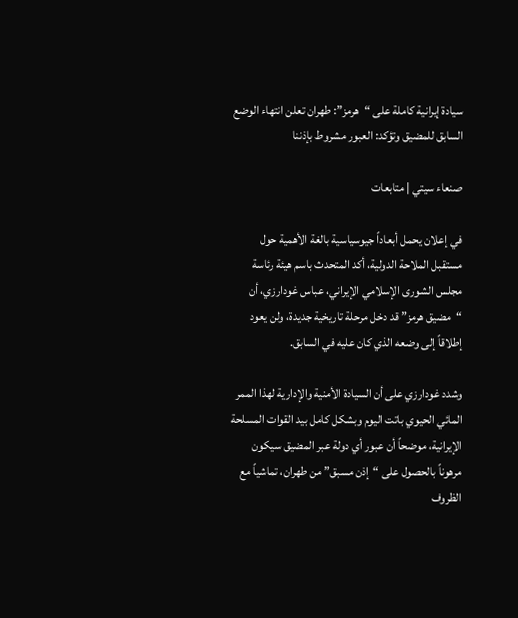سيادة إيرانية كاملة على “هرمز”: طهران تعلن انتهاء الوضع السابق للمضيق وتؤكد: العبور مشروط بإذننا

صنعاء سيتي | متابعات

في إعلان يحمل أبعاداً جيوسياسية بالغة الأهمية حول مستقبل الملاحة الدولية، أكد المتحدث باسم هيئة رئاسة مجلس الشورى الإسلامي الإيراني، عباس غودارزي، أن “مضيق هرمز” قد دخل مرحلة تاريخية جديدة، ولن يعود إطلاقاً إلى وضعه الذي كان عليه في السابق.

وشدد غودارزي على أن السيادة الأمنية والإدارية لهذا الممر المائي الحيوي باتت اليوم وبشكل كامل بيد القوات المسلحة الإيرانية، موضحاً أن عبور أي دولة عبر المضيق سيكون مرهوناً بالحصول على “إذن مسبق” من طهران، تماشياً مع الظروف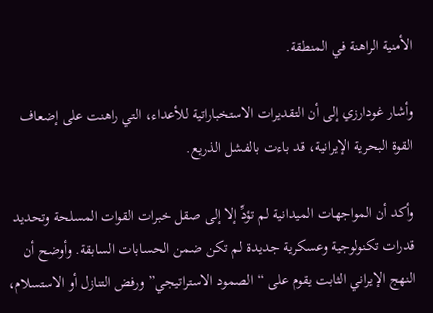الأمنية الراهنة في المنطقة.

وأشار غودارزي إلى أن التقديرات الاستخباراتية للأعداء، التي راهنت على إضعاف القوة البحرية الإيرانية، قد باءت بالفشل الذريع.

وأكد أن المواجهات الميدانية لم تؤدِّ إلا إلى صقل خبرات القوات المسلحة وتحديد قدرات تكنولوجية وعسكرية جديدة لم تكن ضمن الحسابات السابقة. وأوضح أن النهج الإيراني الثابت يقوم على “الصمود الاستراتيجي” ورفض التنازل أو الاستسلام،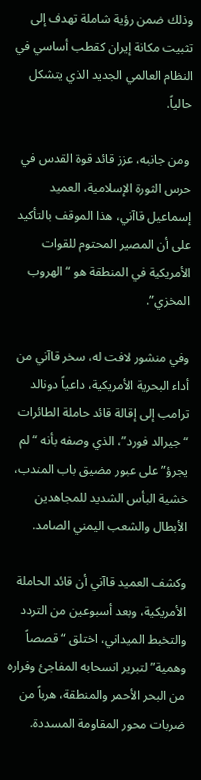وذلك ضمن رؤية شاملة تهدف إلى تثبيت مكانة إيران كقطب أساسي في النظام العالمي الجديد الذي يتشكل حالياً.

 ومن جانبه، عزز قائد قوة القدس في حرس الثورة الإسلامية، العميد إسماعيل قاآني، هذا الموقف بالتأكيد على أن المصير المحتوم للقوات الأمريكية في المنطقة هو “الهروب المخزي”.

وفي منشور لافت له، سخر قاآني من أداء البحرية الأمريكية، داعياً دونالد ترامب إلى إقالة قائد حاملة الطائرات “جيرالد فورد”، الذي وصفه بأنه “لم يجرؤ” على عبور مضيق باب المندب، خشية البأس الشديد للمجاهدين الأبطال والشعب اليمني الصامد.

وكشف العميد قاآني أن قائد الحاملة الأمريكية، وبعد أسبوعين من التردد والتخبط الميداني، اختلق “قصصاً وهمية” لتبرير انسحابه المفاجئ وفراره من البحر الأحمر والمنطقة، هرباً من ضربات محور المقاومة المسددة.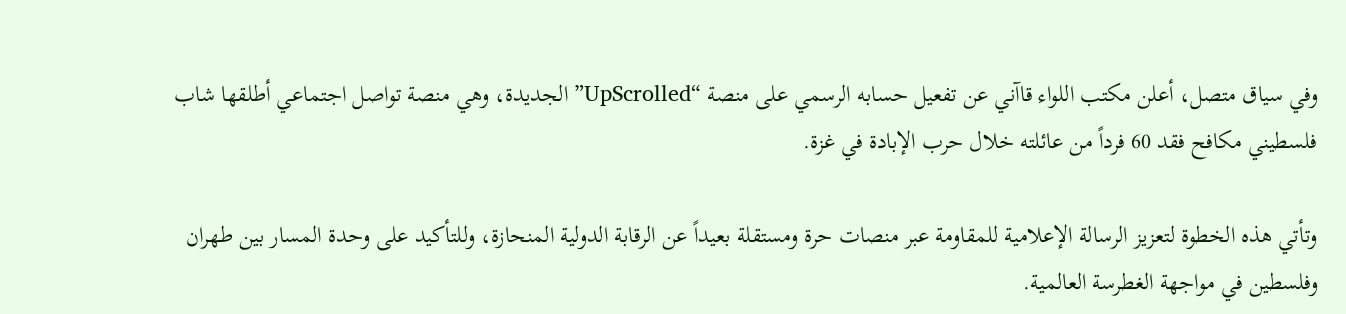وفي سياق متصل، أعلن مكتب اللواء قاآني عن تفعيل حسابه الرسمي على منصة “UpScrolled” الجديدة، وهي منصة تواصل اجتماعي أطلقها شاب فلسطيني مكافح فقد 60 فرداً من عائلته خلال حرب الإبادة في غزة.

وتأتي هذه الخطوة لتعزيز الرسالة الإعلامية للمقاومة عبر منصات حرة ومستقلة بعيداً عن الرقابة الدولية المنحازة، وللتأكيد على وحدة المسار بين طهران وفلسطين في مواجهة الغطرسة العالمية.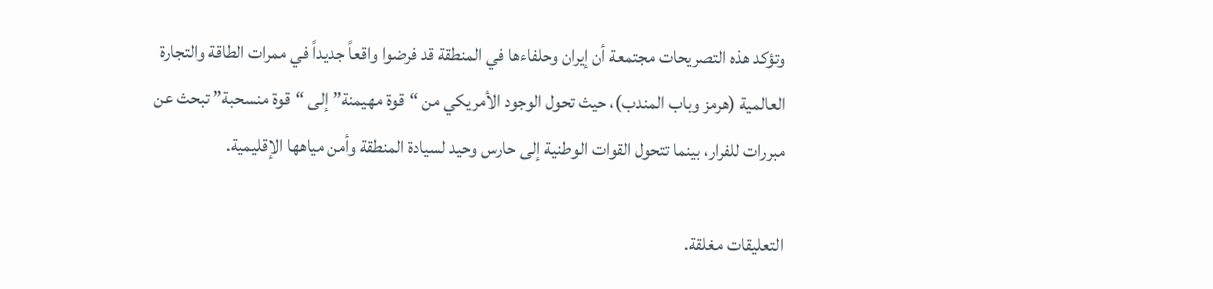وتؤكد هذه التصريحات مجتمعة أن إيران وحلفاءها في المنطقة قد فرضوا واقعاً جديداً في ممرات الطاقة والتجارة العالمية (هرمز وباب المندب)، حيث تحول الوجود الأمريكي من “قوة مهيمنة” إلى “قوة منسحبة” تبحث عن مبررات للفرار، بينما تتحول القوات الوطنية إلى حارس وحيد لسيادة المنطقة وأمن مياهها الإقليمية.

التعليقات مغلقة.